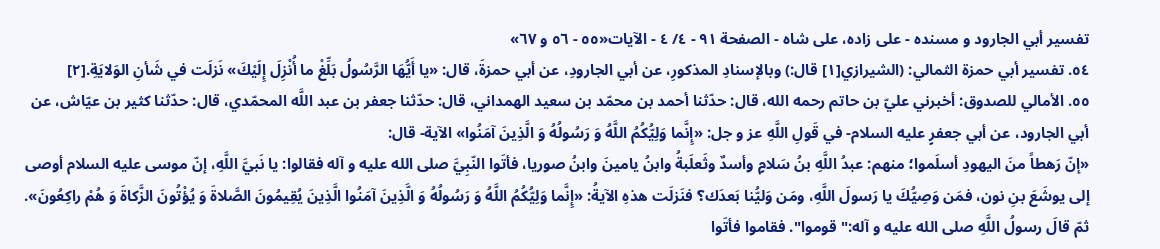تفسير أبي الجارود و مسنده - على زاده، على شاه - الصفحة ٩١ - ٤/ ٤ - الآيات«٥٥ - ٥٦ و ٦٧»
٥٤. تفسير أبي حمزة الثمالي: (الشيرازي[١] قال:) وبالإسنادِ المذكورِ، عن أبي الجارودِ، عن أبي حمزةَ، قال: «يا أَيُّهَا الرَّسُولُ بَلِّغْ ما أُنْزِلَ إِلَيْكَ» نَزلَت في شَأنِ الوَلايَةِ.[٢]
٥٥. الأمالي للصدوق: أخبرني عليّ بن حاتم رحمه الله، قال: حدّثنا أحمد بن محمّد بن سعيد الهمداني، قال: حدّثنا جعفر بن عبد اللَّه المحمّدي، قال: حدّثنا كثير بن عيّاش، عن أبي الجارود، عن أبي جعفرٍ عليه السلام- في قَولِ اللَّهِ عز و جل: «إِنَّما وَلِيُّكُمُ اللَّهُ وَ رَسُولُهُ وَ الَّذِينَ آمَنُوا» الآية- قال:
«إنّ رَهطاً منَ اليهودِ أسلَموا؛ منهم: عبدُ اللَّهِ بنُ سَلامٍ وأسدٌ وثَعلَبةُ وابنُ يامينَ وابنُ صوريا، فأتَوا النّبِيَّ صلى الله عليه و آله فقالوا: يا نَبيَّ اللَّهِ، إنّ موسى عليه السلام أوصى إلى يوشَعَ بنِ نون، فمَن وَصِيُّكَ يا رَسولَ اللَّهِ، ومَن وَليُّنا بَعدَك؟ فنَزلَت هذهِ الآيةُ: «إِنَّما وَلِيُّكُمُ اللَّهُ وَ رَسُولُهُ وَ الَّذِينَ آمَنُوا الَّذِينَ يُقِيمُونَ الصَّلاةَ وَ يُؤْتُونَ الزَّكاةَ وَ هُمْ راكِعُونَ».
ثمّ قالَ رسولُ اللَّهِ صلى الله عليه و آله:" قوموا". فقاموا فأتَوا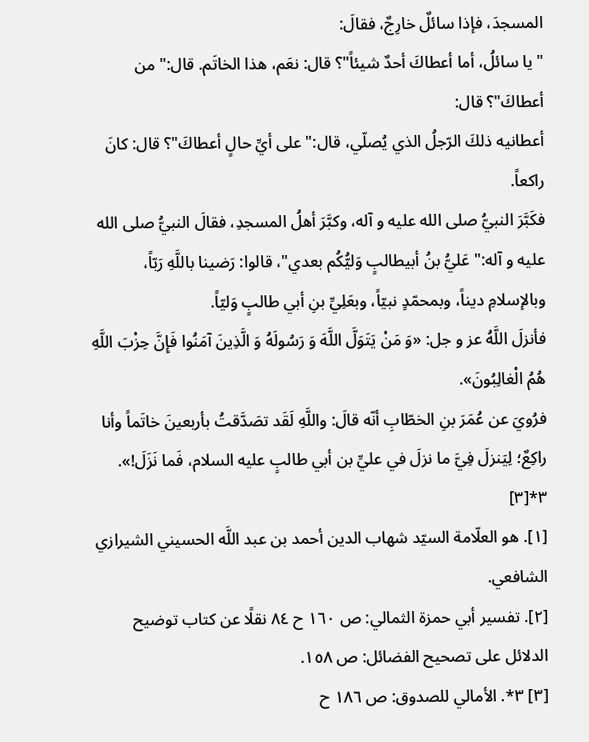المسجدَ، فإذا سائلٌ خارِجٌ، فقالَ:
" يا سائلُ، أما أعطاكَ أحدٌ شيئاً"؟ قال: نعَم، هذا الخاتَم. قال:" من أعطاكَ"؟ قال:
أعطانيه ذلكَ الرّجلُ الذي يُصلّي، قال:" على أيِّ حالٍ أعطاكَ"؟ قال: كانَ راكعاً.
فكَبَّرَ النبيُّ صلى الله عليه و آله، وكبَّرَ أهلُ المسجدِ، فقالَ النبيُّ صلى الله عليه و آله:" عَليُّ بنُ أبيطالبٍ وَليُّكُم بعدي"، قالوا: رَضينا باللَّهِ رَبّاً، وبالإسلامِ ديناً، وبمحمّدٍ نبيّاً، وبعَلِيِّ بنِ أبي طالبٍ وَليّاً.
فأنزلَ اللَّهُ عز و جل: «وَ مَنْ يَتَوَلَّ اللَّهَ وَ رَسُولَهُ وَ الَّذِينَ آمَنُوا فَإِنَّ حِزْبَ اللَّهِ هُمُ الْغالِبُونَ».
فرُويَ عن عُمَرَ بنِ الخطّابِ أنّه قالَ: واللَّهِ لَقَد تصَدَّقتُ بأربعينَ خاتَماً وأنا راكِعٌ؛ لِيَنزلَ فِيَّ ما نزلَ في عليِّ بن أبي طالبٍ عليه السلام، فَما نَزَلَ!». ٣*[٣]
[١]. هو العلّامة السيّد شهاب الدين أحمد بن عبد اللَّه الحسيني الشيرازي الشافعي.
[٢]. تفسير أبي حمزة الثمالي: ص ١٦٠ ح ٨٤ نقلًا عن كتاب توضيح الدلائل على تصحيح الفضائل: ص ١٥٨.
[٣] ٣*. الأمالي للصدوق: ص ١٨٦ ح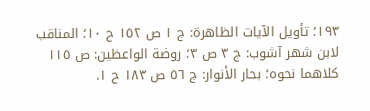١٩٣؛ تأويل الآيات الظاهرة: ج ١ ص ١٥٢ ح ١٠؛ المناقب لابن شهر آشوب: ج ٣ ص ٣؛ روضة الواعظين: ص ١١٥ كلاهما نحوه؛ بحار الأنوار: ج ٥٦ ص ١٨٣ ح ١.